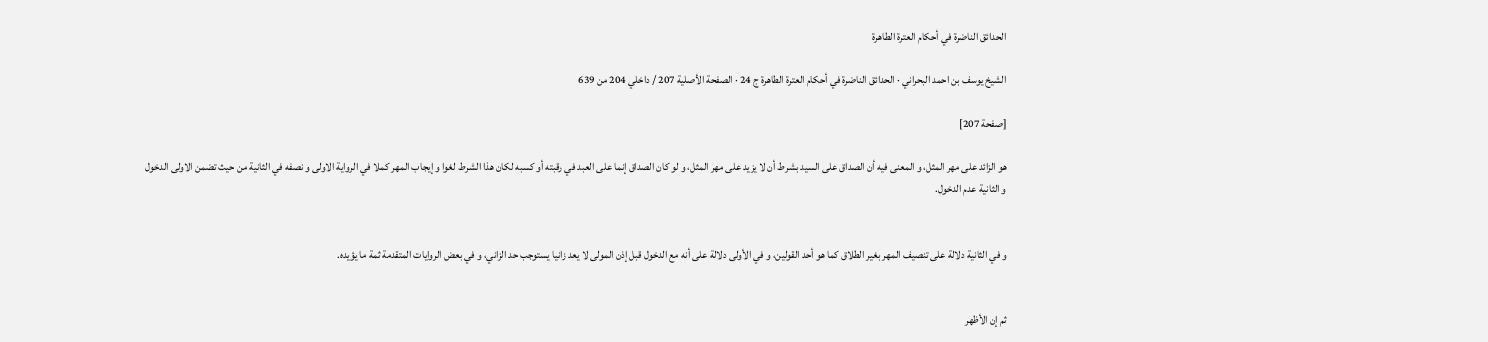الحدائق الناضرة في أحكام العترة الطاهرة

الشيخ يوسف بن احمد البحراني · الحدائق الناضرة في أحكام العترة الطاهرة ج 24 · الصفحة الأصلية 207 / داخلي 204 من 639

[صفحة 207]

هو الزائد على مهر المثل، و المعنى فيه أن الصداق على السيد بشرط أن لا يزيد على مهر المثل، و لو كان الصداق إنما على العبد في رقبته أو كسبه لكان هذا الشرط لغوا و إيجاب المهر كملا في الرواية الاولى و نصفه في الثانية من حيث تضمن الاولى الدخول و الثانية عدم الدخول.


و في الثانية دلالة على تنصيف المهر بغير الطلاق كما هو أحد القولين، و في الأولى دلالة على أنه مع الدخول قبل إذن المولى لا يعد زانيا يستوجب حد الزاني، و في بعض الروايات المتقدمة ثمة ما يؤيده.


ثم إن الأظهر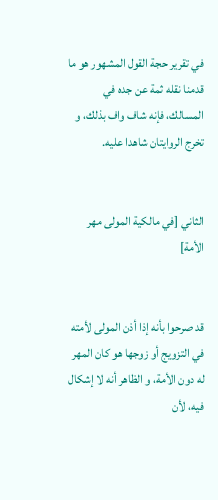في تقرير حجة القول المشهور هو ما قدمنا نقله ثمة عن جده في المسالك، فإنه شاف واف بذلك، و تخرج الروايتان شاهدا عليه.


الثاني [في مالكية المولى مهر الأمة]


قد صرحوا بأنه إذا أذن المولى لأمته في التزويج أو زوجها هو كان المهر له دون الأمة، و الظاهر أنه لا إشكال فيه، لأن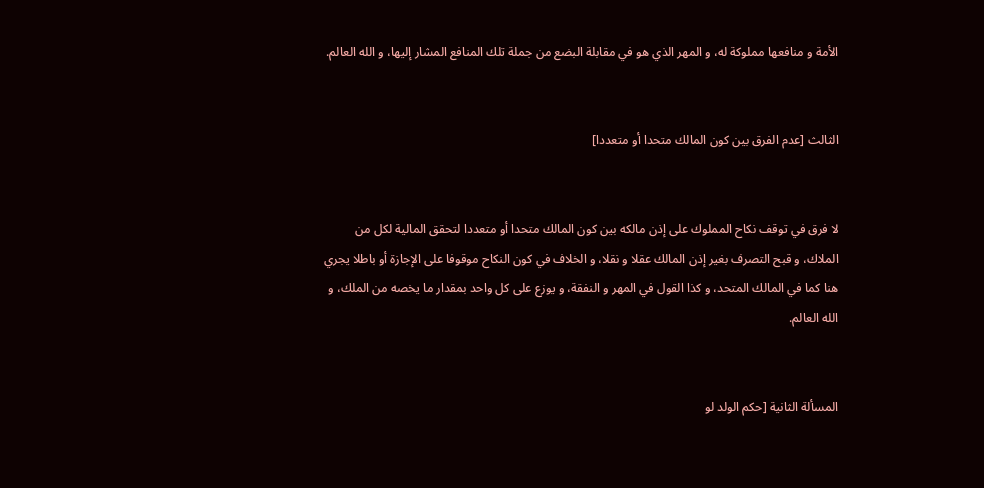الأمة و منافعها مملوكة له، و المهر الذي هو في مقابلة البضع من جملة تلك المنافع المشار إليها، و الله العالم.


الثالث [عدم الفرق بين كون المالك متحدا أو متعددا]


لا فرق في توقف نكاح المملوك على إذن مالكه بين كون المالك متحدا أو متعددا لتحقق المالية لكل من الملاك، و قبح التصرف بغير إذن المالك عقلا و نقلا، و الخلاف في كون النكاح موقوفا على الإجازة أو باطلا يجري هنا كما في المالك المتحد، و كذا القول في المهر و النفقة، و يوزع على كل واحد بمقدار ما يخصه من الملك، و الله العالم.


المسألة الثانية [حكم الولد لو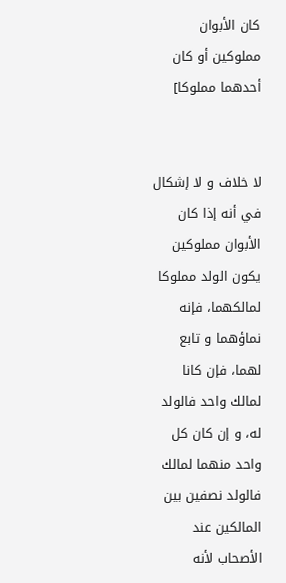كان الأبوان مملوكين أو كان أحدهما مملوكا]


لا خلاف و لا إشكال في أنه إذا كان الأبوان مملوكين يكون الولد مملوكا لمالكهما، فإنه نماؤهما و تابع لهما، فإن كانا لمالك واحد فالولد له، و إن كان كل واحد منهما لمالك فالولد نصفين بين المالكين عند الأصحاب لأنه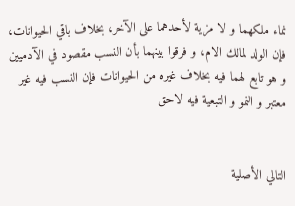نماء ملكهما و لا مزية لأحدهما على الآخر، بخلاف باقي الحيوانات، فإن الولد لمالك الام، و فرقوا بينهما بأن النسب مقصود في الآدميين و هو تابع لهما فيه بخلاف غيره من الحيوانات فإن النسب فيه غير معتبر و النمو و التبعية فيه لاحق


التالي الأصلية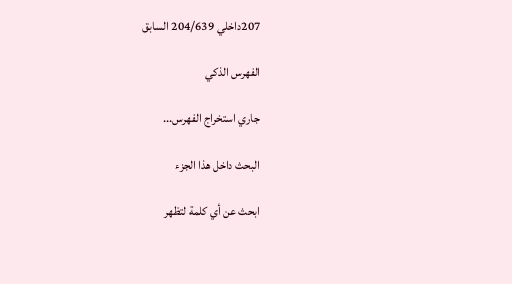207داخلي 204/639 السابق

الفهرس الذكي

جاري استخراج الفهرس...

البحث داخل هذا الجزء

ابحث عن أي كلمة لتظهر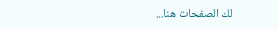لك الصفحات هنا...